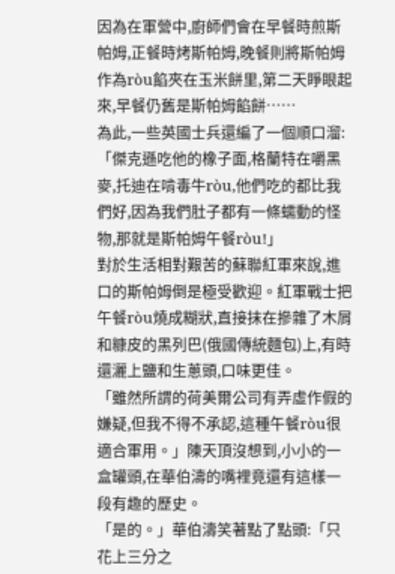因為在軍營中,廚師們會在早餐時煎斯帕姆,正餐時烤斯帕姆,晚餐則將斯帕姆作為ròu餡夾在玉米餅里,第二天睜眼起來,早餐仍舊是斯帕姆餡餅……
為此,一些英國士兵還編了一個順口溜:「傑克遜吃他的橡子面,格蘭特在嚼黑麥,托迪在啃毒牛ròu,他們吃的都比我們好,因為我們肚子都有一條蠕動的怪物,那就是斯帕姆午餐ròu!」
對於生活相對艱苦的蘇聯紅軍來說,進口的斯帕姆倒是極受歡迎。紅軍戰士把午餐ròu燒成糊狀,直接抹在摻雜了木屑和糠皮的黑列巴(俄國傳統麵包)上,有時還灑上鹽和生蔥頭,口味更佳。
「雖然所謂的荷美爾公司有弄虛作假的嫌疑,但我不得不承認,這種午餐ròu很適合軍用。」陳天頂沒想到,小小的一盒罐頭,在華伯濤的嘴裡竟還有這樣一段有趣的歷史。
「是的。」華伯濤笑著點了點頭:「只花上三分之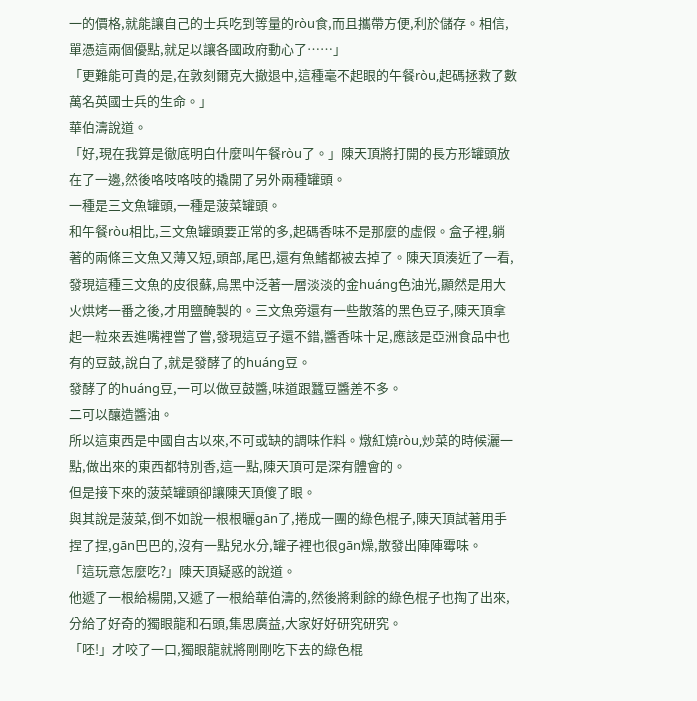一的價格,就能讓自己的士兵吃到等量的ròu食,而且攜帶方便,利於儲存。相信,單憑這兩個優點,就足以讓各國政府動心了……」
「更難能可貴的是,在敦刻爾克大撤退中,這種毫不起眼的午餐ròu,起碼拯救了數萬名英國士兵的生命。」
華伯濤說道。
「好,現在我算是徹底明白什麼叫午餐ròu了。」陳天頂將打開的長方形罐頭放在了一邊,然後咯吱咯吱的撬開了另外兩種罐頭。
一種是三文魚罐頭,一種是菠菜罐頭。
和午餐ròu相比,三文魚罐頭要正常的多,起碼香味不是那麼的虛假。盒子裡,躺著的兩條三文魚又薄又短,頭部,尾巴,還有魚鰭都被去掉了。陳天頂湊近了一看,發現這種三文魚的皮很蘇,烏黑中泛著一層淡淡的金huáng色油光,顯然是用大火烘烤一番之後,才用鹽醃製的。三文魚旁還有一些散落的黑色豆子,陳天頂拿起一粒來丟進嘴裡嘗了嘗,發現這豆子還不錯,醬香味十足,應該是亞洲食品中也有的豆鼓,說白了,就是發酵了的huáng豆。
發酵了的huáng豆,一可以做豆鼓醬,味道跟蠶豆醬差不多。
二可以釀造醬油。
所以這東西是中國自古以來,不可或缺的調味作料。燉紅燒ròu,炒菜的時候灑一點,做出來的東西都特別香,這一點,陳天頂可是深有體會的。
但是接下來的菠菜罐頭卻讓陳天頂傻了眼。
與其說是菠菜,倒不如說一根根曬gān了,捲成一團的綠色棍子,陳天頂試著用手捏了捏,gān巴巴的,沒有一點兒水分,罐子裡也很gān燥,散發出陣陣霉味。
「這玩意怎麼吃?」陳天頂疑惑的說道。
他遞了一根給楊開,又遞了一根給華伯濤的,然後將剩餘的綠色棍子也掏了出來,分給了好奇的獨眼龍和石頭,集思廣益,大家好好研究研究。
「呸!」才咬了一口,獨眼龍就將剛剛吃下去的綠色棍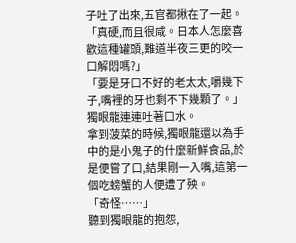子吐了出來,五官都揪在了一起。
「真硬,而且很咸。日本人怎麼喜歡這種罐頭,難道半夜三更的咬一口解悶嗎?」
「要是牙口不好的老太太,嚼幾下子,嘴裡的牙也剩不下幾顆了。」獨眼龍連連吐著口水。
拿到菠菜的時候,獨眼龍還以為手中的是小鬼子的什麼新鮮食品,於是便嘗了口,結果剛一入嘴,這第一個吃螃蟹的人便遭了殃。
「奇怪……」
聽到獨眼龍的抱怨,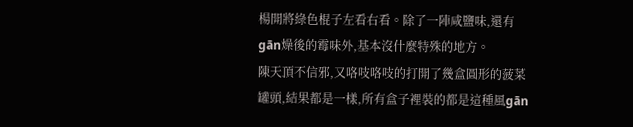楊開將綠色棍子左看右看。除了一陣咸鹽味,還有gān燥後的霉味外,基本沒什麼特殊的地方。
陳天頂不信邪,又咯吱咯吱的打開了幾盒圓形的菠菜罐頭,結果都是一樣,所有盒子裡裝的都是這種風gān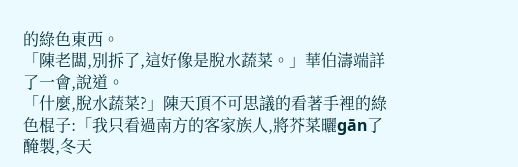的綠色東西。
「陳老闆,別拆了,這好像是脫水蔬菜。」華伯濤端詳了一會,說道。
「什麼,脫水蔬菜?」陳天頂不可思議的看著手裡的綠色棍子:「我只看過南方的客家族人,將芥菜曬gān了醃製,冬天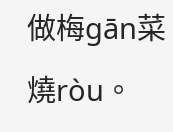做梅gān菜燒ròu。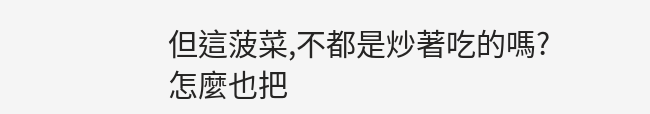但這菠菜,不都是炒著吃的嗎?怎麼也把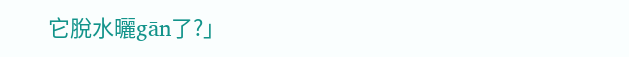它脫水曬gān了?」